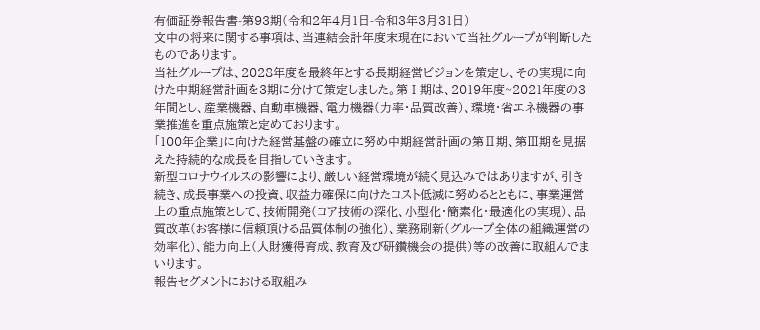有価証券報告書-第93期(令和2年4月1日-令和3年3月31日)
文中の将来に関する事項は、当連結会計年度末現在において当社グループが判断したものであります。
当社グループは、2028年度を最終年とする長期経営ビジョンを策定し、その実現に向けた中期経営計画を3期に分けて策定しました。第Ⅰ期は、2019年度~2021年度の3年間とし、産業機器、自動車機器、電力機器(力率・品質改善)、環境・省エネ機器の事業推進を重点施策と定めております。
「100年企業」に向けた経営基盤の確立に努め中期経営計画の第Ⅱ期、第Ⅲ期を見据えた持続的な成長を目指していきます。
新型コロナウイルスの影響により、厳しい経営環境が続く見込みではありますが、引き続き、成長事業への投資、収益力確保に向けたコスト低減に努めるとともに、事業運営上の重点施策として、技術開発(コア技術の深化、小型化・簡素化・最適化の実現)、品質改革(お客様に信頼頂ける品質体制の強化)、業務刷新(グループ全体の組織運営の効率化)、能力向上(人財獲得育成、教育及び研鑽機会の提供)等の改善に取組んでまいります。
報告セグメントにおける取組み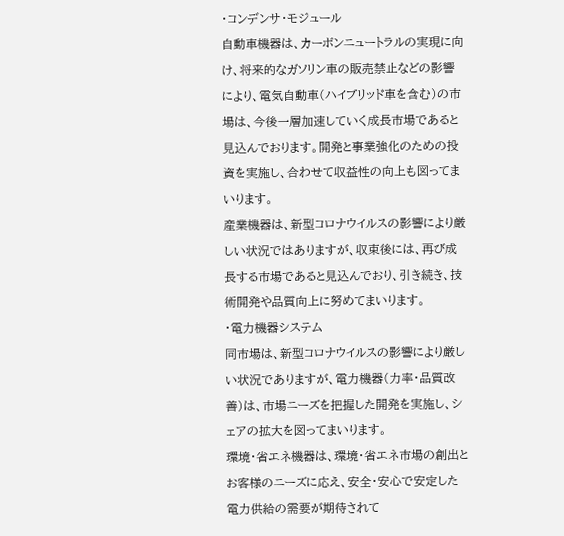・コンデンサ・モジュール
自動車機器は、カーボンニュートラルの実現に向け、将来的なガソリン車の販売禁止などの影響により、電気自動車(ハイブリッド車を含む)の市場は、今後一層加速していく成長市場であると見込んでおります。開発と事業強化のための投資を実施し、合わせて収益性の向上も図ってまいります。
産業機器は、新型コロナウイルスの影響により厳しい状況ではありますが、収束後には、再び成長する市場であると見込んでおり、引き続き、技術開発や品質向上に努めてまいります。
・電力機器システム
同市場は、新型コロナウイルスの影響により厳しい状況でありますが、電力機器(力率・品質改善)は、市場ニーズを把握した開発を実施し、シェアの拡大を図ってまいります。
環境・省エネ機器は、環境・省エネ市場の創出とお客様のニーズに応え、安全・安心で安定した電力供給の需要が期待されて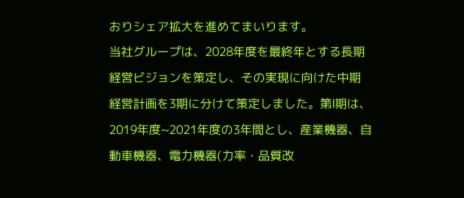おりシェア拡大を進めてまいります。
当社グループは、2028年度を最終年とする長期経営ビジョンを策定し、その実現に向けた中期経営計画を3期に分けて策定しました。第Ⅰ期は、2019年度~2021年度の3年間とし、産業機器、自動車機器、電力機器(力率・品質改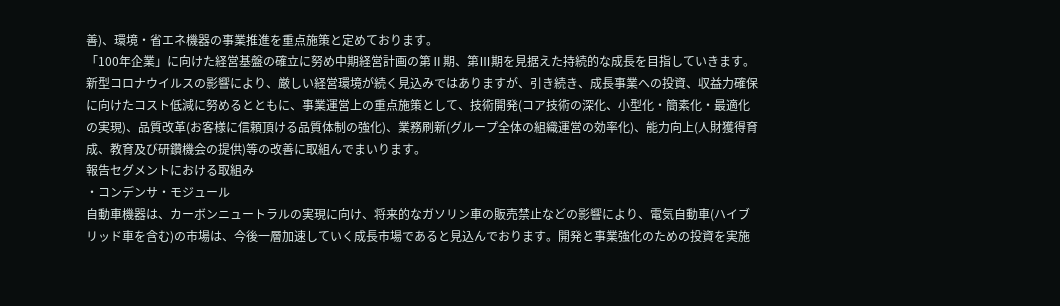善)、環境・省エネ機器の事業推進を重点施策と定めております。
「100年企業」に向けた経営基盤の確立に努め中期経営計画の第Ⅱ期、第Ⅲ期を見据えた持続的な成長を目指していきます。
新型コロナウイルスの影響により、厳しい経営環境が続く見込みではありますが、引き続き、成長事業への投資、収益力確保に向けたコスト低減に努めるとともに、事業運営上の重点施策として、技術開発(コア技術の深化、小型化・簡素化・最適化の実現)、品質改革(お客様に信頼頂ける品質体制の強化)、業務刷新(グループ全体の組織運営の効率化)、能力向上(人財獲得育成、教育及び研鑽機会の提供)等の改善に取組んでまいります。
報告セグメントにおける取組み
・コンデンサ・モジュール
自動車機器は、カーボンニュートラルの実現に向け、将来的なガソリン車の販売禁止などの影響により、電気自動車(ハイブリッド車を含む)の市場は、今後一層加速していく成長市場であると見込んでおります。開発と事業強化のための投資を実施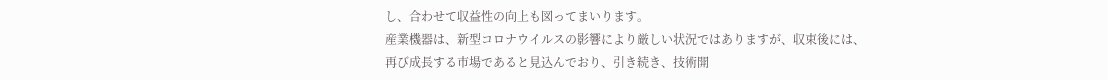し、合わせて収益性の向上も図ってまいります。
産業機器は、新型コロナウイルスの影響により厳しい状況ではありますが、収束後には、再び成長する市場であると見込んでおり、引き続き、技術開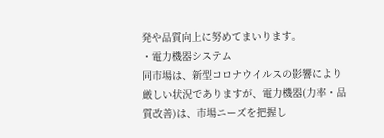発や品質向上に努めてまいります。
・電力機器システム
同市場は、新型コロナウイルスの影響により厳しい状況でありますが、電力機器(力率・品質改善)は、市場ニーズを把握し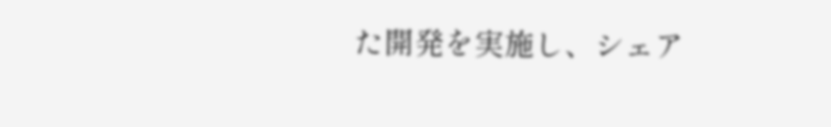た開発を実施し、シェア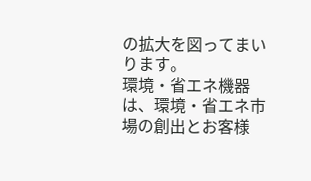の拡大を図ってまいります。
環境・省エネ機器は、環境・省エネ市場の創出とお客様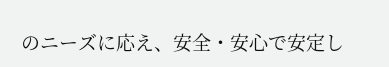のニーズに応え、安全・安心で安定し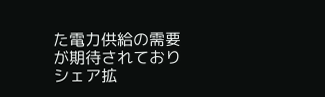た電力供給の需要が期待されておりシェア拡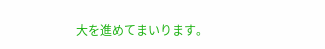大を進めてまいります。